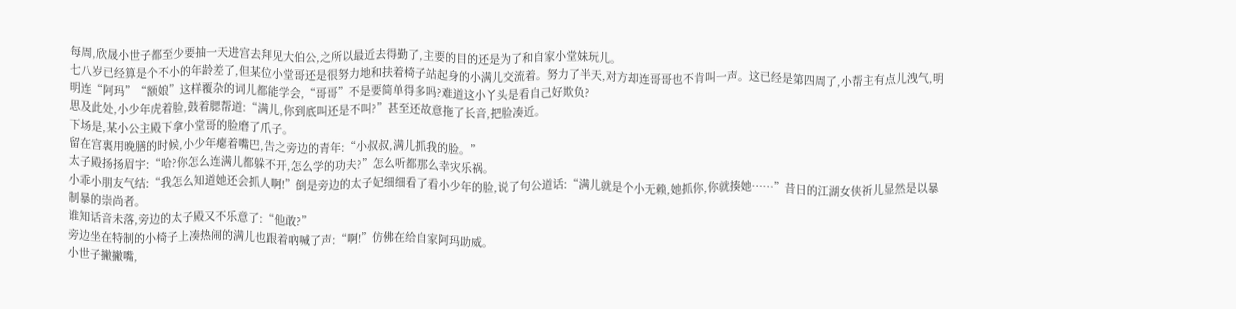每周,欣晟小世子都至少要抽一天进宫去拜见大伯公,之所以最近去得勤了,主要的目的还是为了和自家小堂妹玩儿。
七八岁已经算是个不小的年龄差了,但某位小堂哥还是很努力地和扶着椅子站起身的小满儿交流着。努力了半天,对方却连哥哥也不肯叫一声。这已经是第四周了,小帮主有点儿洩气,明明连“阿玛”“额娘”这样覆杂的词儿都能学会,“哥哥”不是要简单得多吗?难道这小丫头是看自己好欺负?
思及此处,小少年虎着脸,鼓着腮帮道:“满儿,你到底叫还是不叫?”甚至还故意拖了长音,把脸凑近。
下场是,某小公主殿下拿小堂哥的脸磨了爪子。
留在宫裏用晚膳的时候,小少年瘪着嘴巴,告之旁边的青年:“小叔叔,满儿抓我的脸。”
太子殿扬扬眉宇:“哈?你怎么连满儿都躲不开,怎么学的功夫?”怎么听都那么幸灾乐祸。
小乖小朋友气结:“我怎么知道她还会抓人啊!”倒是旁边的太子妃细细看了看小少年的脸,说了句公道话:“满儿就是个小无赖,她抓你,你就揍她……”昔日的江湖女侠祈儿显然是以暴制暴的崇尚者。
谁知话音未落,旁边的太子殿又不乐意了:“他敢?”
旁边坐在特制的小椅子上凑热闹的满儿也跟着吶喊了声:“啊!”仿佛在给自家阿玛助威。
小世子撇撇嘴,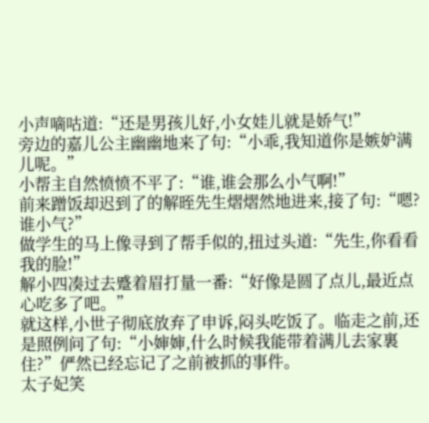小声嘀咕道:“还是男孩儿好,小女娃儿就是娇气!”
旁边的嘉儿公主幽幽地来了句:“小乖,我知道你是嫉妒满儿呢。”
小帮主自然愤愤不平了:“谁,谁会那么小气啊!”
前来蹭饭却迟到了的解晊先生熠熠然地进来,接了句:“嗯?谁小气?”
做学生的马上像寻到了帮手似的,扭过头道:“先生,你看看我的脸!”
解小四凑过去蹙着眉打量一番:“好像是圆了点儿,最近点心吃多了吧。”
就这样,小世子彻底放弃了申诉,闷头吃饭了。临走之前,还是照例问了句:“小婶婶,什么时候我能带着满儿去家裏住?”俨然已经忘记了之前被抓的事件。
太子妃笑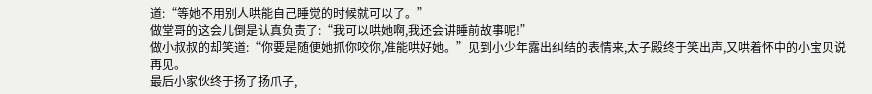道:“等她不用别人哄能自己睡觉的时候就可以了。”
做堂哥的这会儿倒是认真负责了:“我可以哄她啊,我还会讲睡前故事呢!”
做小叔叔的却笑道:“你要是随便她抓你咬你,准能哄好她。”见到小少年露出纠结的表情来,太子殿终于笑出声,又哄着怀中的小宝贝说再见。
最后小家伙终于扬了扬爪子,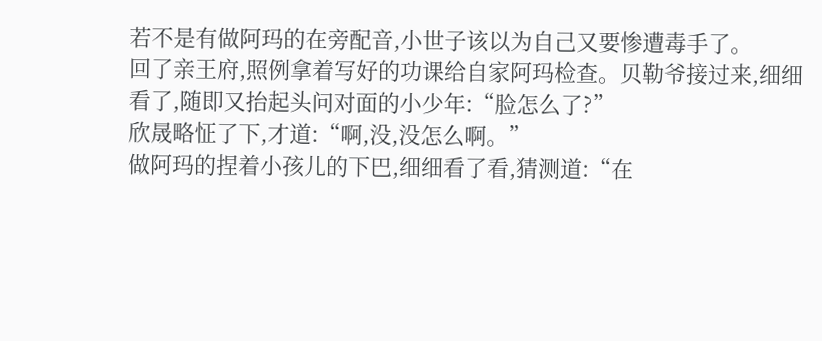若不是有做阿玛的在旁配音,小世子该以为自己又要惨遭毒手了。
回了亲王府,照例拿着写好的功课给自家阿玛检查。贝勒爷接过来,细细看了,随即又抬起头问对面的小少年:“脸怎么了?”
欣晟略怔了下,才道:“啊,没,没怎么啊。”
做阿玛的捏着小孩儿的下巴,细细看了看,猜测道:“在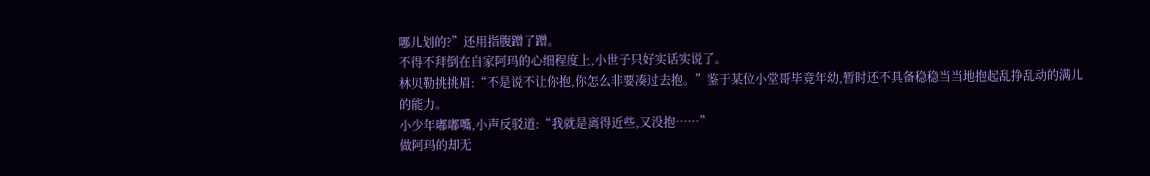哪儿划的?”还用指腹蹭了蹭。
不得不拜倒在自家阿玛的心细程度上,小世子只好实话实说了。
林贝勒挑挑眉:“不是说不让你抱,你怎么非要凑过去抱。”鉴于某位小堂哥毕竟年幼,暂时还不具备稳稳当当地抱起乱挣乱动的满儿的能力。
小少年嘟嘟嘴,小声反驳道:“我就是离得近些,又没抱……”
做阿玛的却无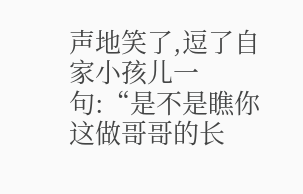声地笑了,逗了自家小孩儿一句:“是不是瞧你这做哥哥的长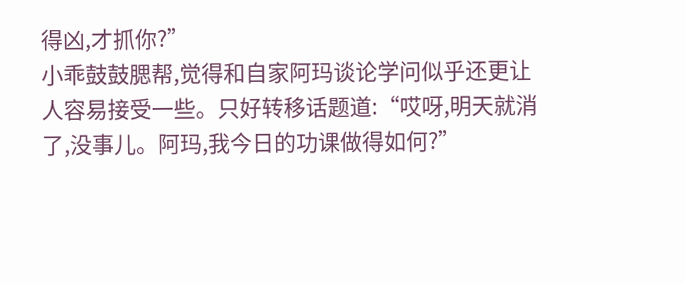得凶,才抓你?”
小乖鼓鼓腮帮,觉得和自家阿玛谈论学问似乎还更让人容易接受一些。只好转移话题道:“哎呀,明天就消了,没事儿。阿玛,我今日的功课做得如何?”